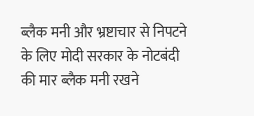ब्लैक मनी और भ्रष्टाचार से निपटने के लिए मोदी सरकार के नोटबंदी की मार ब्लैक मनी रखने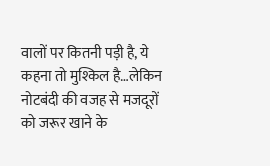वालों पर कितनी पड़ी है, ये कहना तो मुश्किल है…लेकिन नोटबंदी की वजह से मजदूरों को जरूर खाने के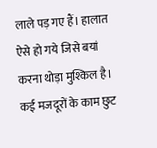लाले पड़ गए हैं। हालात ऐसे हो गये जिसे बयां करना थोड़ा मुश्किल है।
कई मजदूरों के काम छुट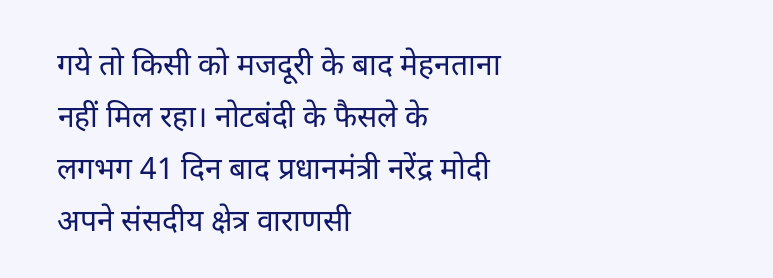गये तो किसी को मजदूरी के बाद मेहनताना नहीं मिल रहा। नोटबंदी के फैसले के लगभग 41 दिन बाद प्रधानमंत्री नरेंद्र मोदी अपने संसदीय क्षेत्र वाराणसी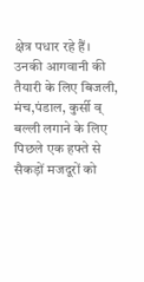क्षेत्र पधार रहे हैं।
उनकी आगवानी की तैयारी के लिए बिजली, मंच,पंडाल, कुर्सी व् बल्ली लगाने के लिए पिछले एक हफ्ते से सैकड़ों मजदूरों को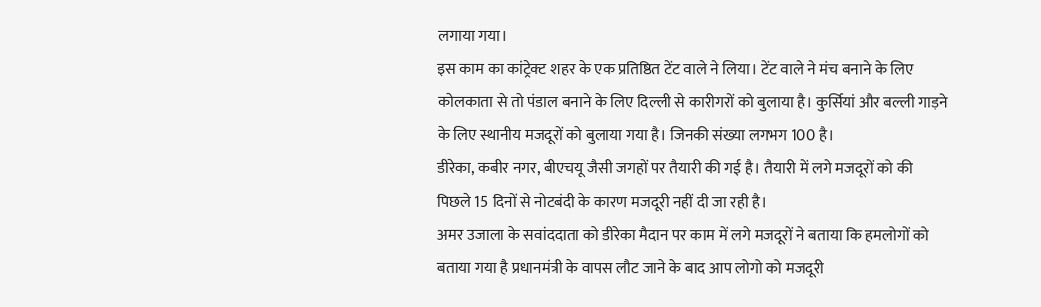लगाया गया।
इस काम का कांट्रेक्ट शहर के एक प्रतिष्ठित टेंट वाले ने लिया। टेंट वाले ने मंच बनाने के लिए कोलकाता से तो पंडाल बनाने के लिए दिल्ली से कारीगरों को बुलाया है। कुर्सियां और बल्ली गाड़ने के लिए स्थानीय मजदूरों को बुलाया गया है। जिनकी संख्या लगभग 100 है।
डीरेका, कबीर नगर, बीएचयू जैसी जगहों पर तैयारी की गई है। तैयारी में लगे मजदूरों को की पिछले 15 दिनों से नोटबंदी के कारण मजदूरी नहीं दी जा रही है।
अमर उजाला के सवांददाता को डीरेका मैदान पर काम में लगे मजदूरों ने बताया कि हमलोगों को बताया गया है प्रधानमंत्री के वापस लौट जाने के बाद आप लोगो को मजदूरी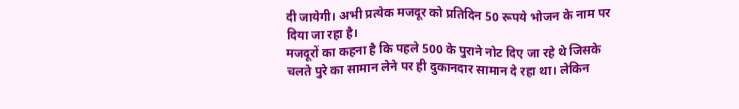दी जायेगी। अभी प्रत्येक मजदूर को प्रतिदिन 50 रूपये भोजन के नाम पर दिया जा रहा है।
मजदूरों का कहना है कि पहले 500 के पुराने नोट दिए जा रहे थे जिसके चलते पुरे का सामान लेने पर ही दुकानदार सामान दे रहा था। लेकिन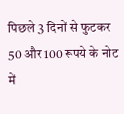पिछले 3 दिनों से फुटकर 50 और 100 रूपये के नोट में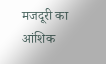मजदूरी का आंशिक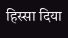हिस्सा दिया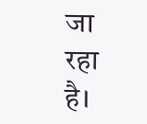जा रहा है।